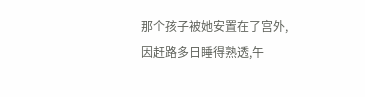那个孩子被她安置在了宫外,因赶路多日睡得熟透,午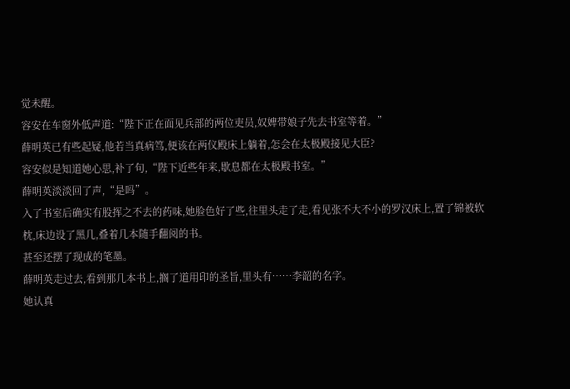觉未醒。
容安在车窗外低声道:“陛下正在面见兵部的两位吏员,奴婢带娘子先去书室等着。”
薛明英已有些起疑,他若当真病笃,便该在两仪殿床上躺着,怎会在太极殿接见大臣?
容安似是知道她心思,补了句,“陛下近些年来,歇息都在太极殿书室。”
薛明英淡淡回了声,“是吗”。
入了书室后确实有股挥之不去的药味,她脸色好了些,往里头走了走,看见张不大不小的罗汉床上,置了锦被软枕,床边设了黑几,叠着几本随手翻阅的书。
甚至还摆了现成的笔墨。
薛明英走过去,看到那几本书上,搁了道用印的圣旨,里头有……李韶的名字。
她认真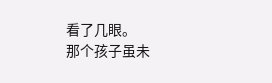看了几眼。
那个孩子虽未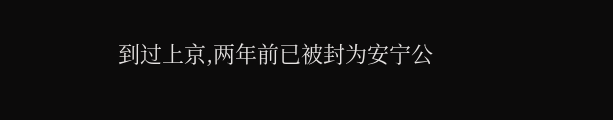到过上京,两年前已被封为安宁公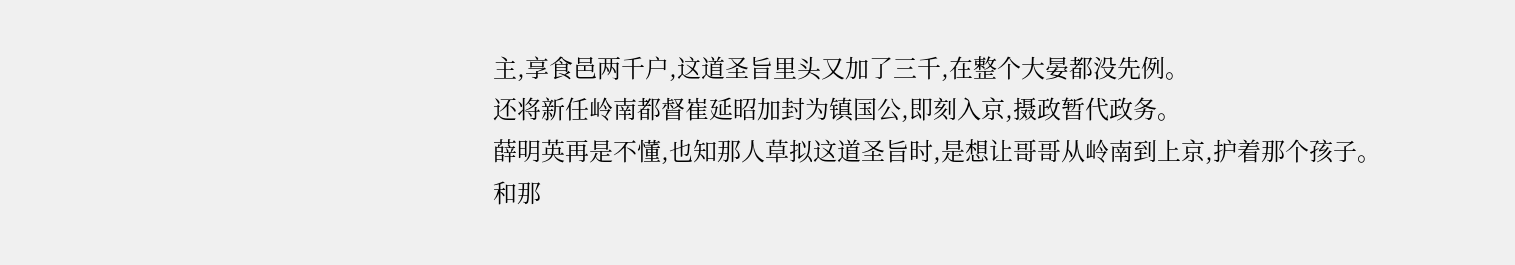主,享食邑两千户,这道圣旨里头又加了三千,在整个大晏都没先例。
还将新任岭南都督崔延昭加封为镇国公,即刻入京,摄政暂代政务。
薛明英再是不懂,也知那人草拟这道圣旨时,是想让哥哥从岭南到上京,护着那个孩子。
和那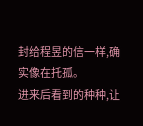封给程昱的信一样,确实像在托孤。
进来后看到的种种,让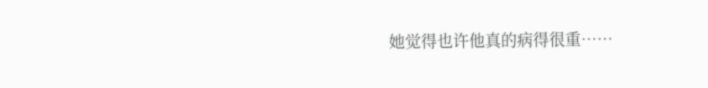她觉得也许他真的病得很重……